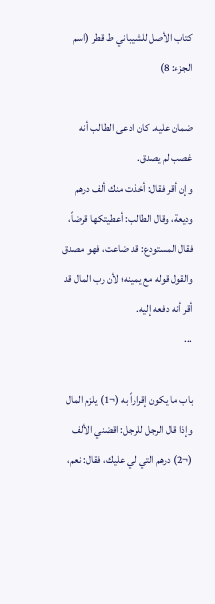كتاب الأصل للشيباني ط قطر (اسم الجزء: 8)

ضمان عليه. كان ادعى الطالب أنه غصب لم يصدق.
وإن أقر فقال: أخذت منك ألف درهم وديعة، وقال الطالب: أعطيتكها قرضاً، فقال المستودع: قد ضاعت، فهو مصدق والقول قوله مع يمينه؛ لأن رب المال قد أقر أنه دفعه إليه.
...

باب ما يكون إقراراً به (¬1) يلزم المال
وإذا قال الرجل للرجل: اقضني الألف (¬2) درهم التي لي عليك، فقال: نعم،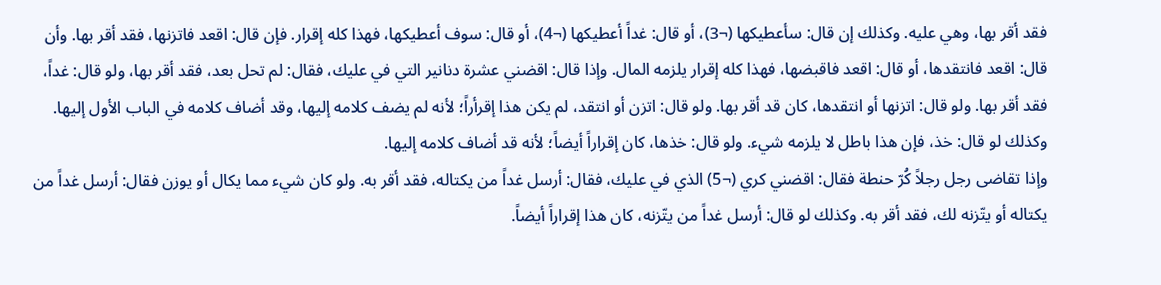فقد أقر بها، وهي عليه. وكذلك إن قال: سأعطيكها (¬3)، أو قال: غداً أعطيكها (¬4)، أو قال: سوف أعطيكها، فهذا كله إقرار. فإن قال: اقعد فاتزنها، فقد أقر بها. وأن قال: اقعد فانتقدها، أو قال: اقعد فاقبضها، فهذا كله إقرار يلزمه المال. وإذا قال: اقضني عشرة دنانير التي في عليك، فقال: لم تحل بعد، فقد أقر بها، ولو قال: غداً، فقد أقر بها. ولو قال: اتزنها أو انتقدها، كان قد أقر بها. ولو قال: اتزن أو انتقد، لم يكن هذا إقرأراً؛ لأنه لم يضف كلامه إليها، وقد أضاف كلامه في الباب الأول إليها. وكذلك لو قال: خذ، فإن هذا باطل لا يلزمه شيء. ولو قال: خذها، كان إقراراً أيضاً؛ لأنه قد أضاف كلامه إليها.
وإذا تقاضى رجل رجلاً كُرّ حنطة فقال: اقضني كري (¬5) الذي في عليك، فقال: أرسل غداً من يكتاله، فقد أقر به. ولو كان شيء مما يكال أو يوزن فقال: أرسل غداً من يكتاله أو يتّزنه لك، فقد أقر به. وكذلك لو قال: أرسل غداً من يتّزنه، كان هذا إقراراً أيضاً.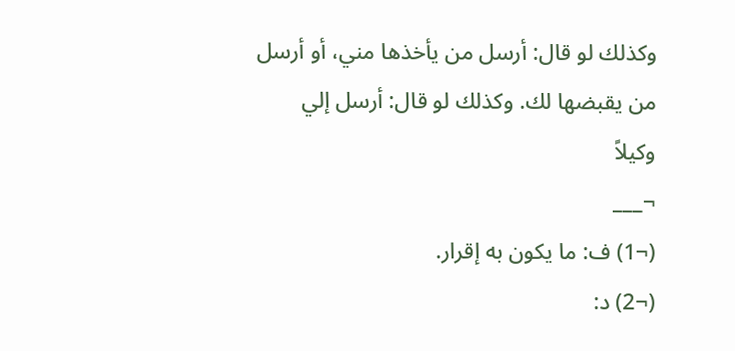وكذلك لو قال: أرسل من يأخذها مني، أو أرسل من يقبضها لك. وكذلك لو قال: أرسل إلي وكيلاً
¬___
(¬1) ف: ما يكون به إقرار.
(¬2) د: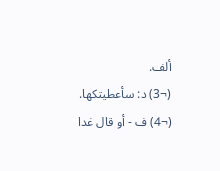ألف.
(¬3) د: سأعطيتكها.
(¬4) ف - أو قال غدا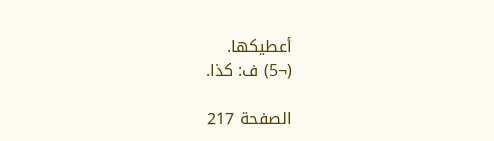أعطيكها.
(¬5) ف: كذا.

الصفحة 217